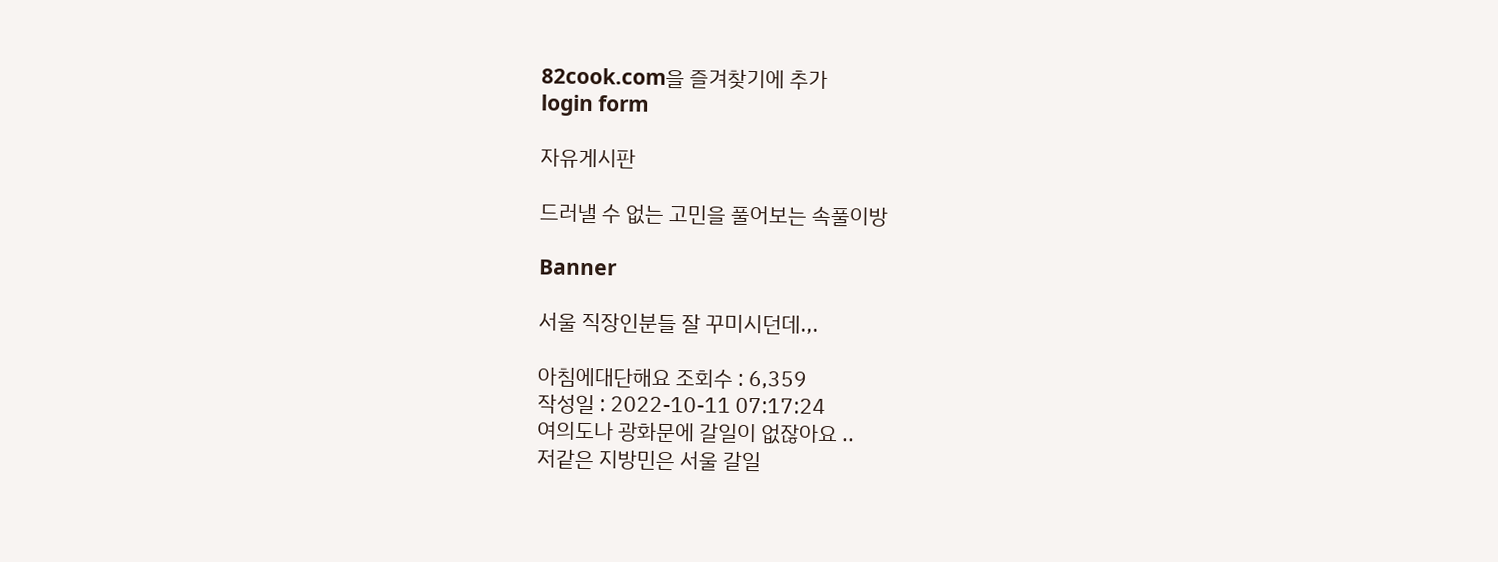82cook.com을 즐겨찾기에 추가
login form

자유게시판

드러낼 수 없는 고민을 풀어보는 속풀이방

Banner

서울 직장인분들 잘 꾸미시던데.,.

아침에대단해요 조회수 : 6,359
작성일 : 2022-10-11 07:17:24
여의도나 광화문에 갈일이 없잖아요 ..
저같은 지방민은 서울 갈일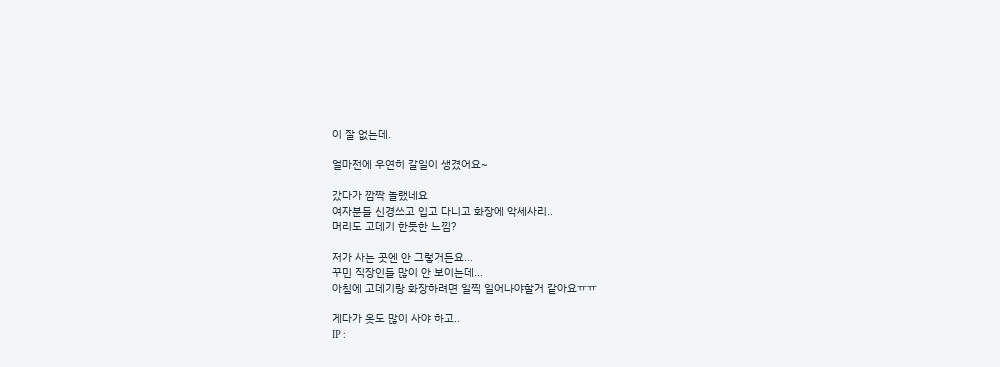이 잘 없는데.

얼마전에 우연히 갈일이 생겼어요~

갔다가 깜짝 놀랬네요
여자분들 신경쓰고 입고 다니고 화장에 악세사리..
머리도 고데기 한듯한 느낌?

저가 사는 곳엔 안 그렇거든요...
꾸민 직장인들 많이 안 보이는데...
아침에 고데기랑 화장하려면 일찍 일어나야할거 같아요ㅠㅠ

게다가 옷도 많이 사야 하고..
IP :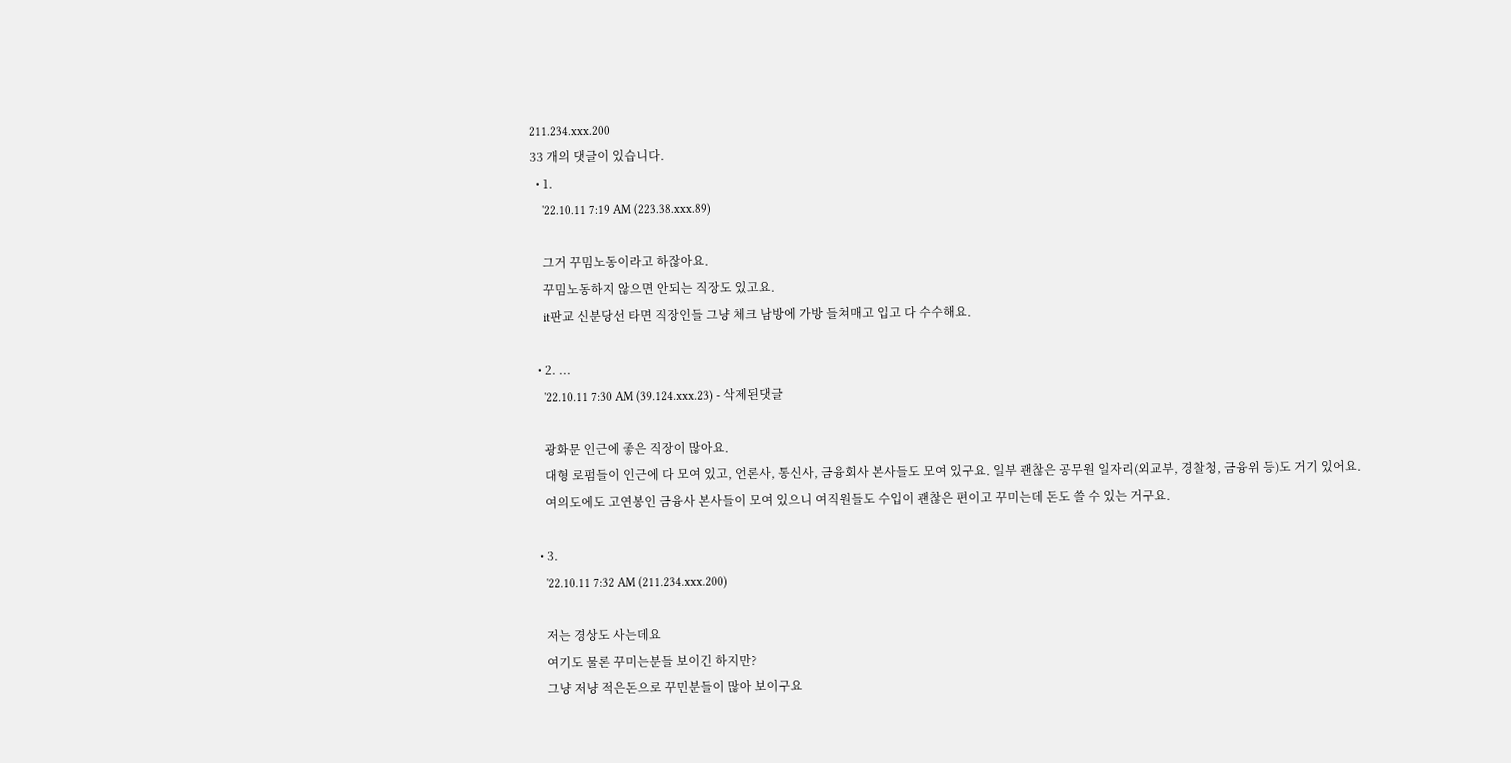211.234.xxx.200
33 개의 댓글이 있습니다.
  • 1.
    '22.10.11 7:19 AM (223.38.xxx.89)

    그거 꾸밈노동이라고 하잖아요.
    꾸밈노동하지 않으면 안되는 직장도 있고요.
    it판교 신분당선 타면 직장인들 그냥 체크 남방에 가방 들쳐매고 입고 다 수수해요.

  • 2. ...
    '22.10.11 7:30 AM (39.124.xxx.23) - 삭제된댓글

    광화문 인근에 좋은 직장이 많아요.
    대형 로펌들이 인근에 다 모여 있고, 언론사, 통신사, 금융회사 본사들도 모여 있구요. 일부 괜찮은 공무원 일자리(외교부, 경찰청, 금융위 등)도 거기 있어요.
    여의도에도 고연봉인 금융사 본사들이 모여 있으니 여직원들도 수입이 괜찮은 편이고 꾸미는데 돈도 쓸 수 있는 거구요.

  • 3.
    '22.10.11 7:32 AM (211.234.xxx.200)

    저는 경상도 사는데요
    여기도 물론 꾸미는분들 보이긴 하지만?
    그냥 저냥 적은돈으로 꾸민분들이 많아 보이구요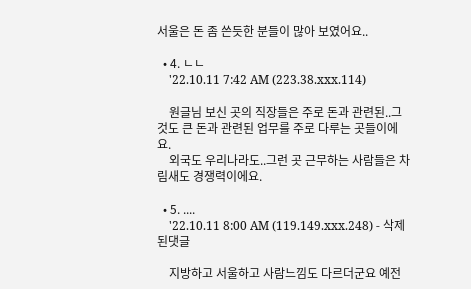서울은 돈 좀 쓴듯한 분들이 많아 보였어요..

  • 4. ㄴㄴ
    '22.10.11 7:42 AM (223.38.xxx.114)

    원글님 보신 곳의 직장들은 주로 돈과 관련된..그것도 큰 돈과 관련된 업무를 주로 다루는 곳들이에요.
    외국도 우리나라도..그런 곳 근무하는 사람들은 차림새도 경쟁력이에요.

  • 5. ....
    '22.10.11 8:00 AM (119.149.xxx.248) - 삭제된댓글

    지방하고 서울하고 사람느낌도 다르더군요 예전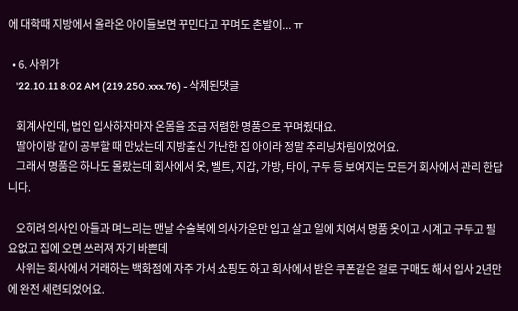에 대학때 지방에서 올라온 아이들보면 꾸민다고 꾸며도 촌발이... ㅠ

  • 6. 사위가
    '22.10.11 8:02 AM (219.250.xxx.76) - 삭제된댓글

    회계사인데, 법인 입사하자마자 온몸을 조금 저렴한 명품으로 꾸며줬대요.
    딸아이랑 같이 공부할 때 만났는데 지방출신 가난한 집 아이라 정말 추리닝차림이었어요.
    그래서 명품은 하나도 몰랐는데 회사에서 옷, 벨트, 지갑, 가방, 타이, 구두 등 보여지는 모든거 회사에서 관리 한답니다.

    오히려 의사인 아들과 며느리는 맨날 수술복에 의사가운만 입고 살고 일에 치여서 명품 옷이고 시계고 구두고 필요없고 집에 오면 쓰러져 자기 바쁜데
    사위는 회사에서 거래하는 백화점에 자주 가서 쇼핑도 하고 회사에서 받은 쿠폰같은 걸로 구매도 해서 입사 2년만에 완전 세련되었어요.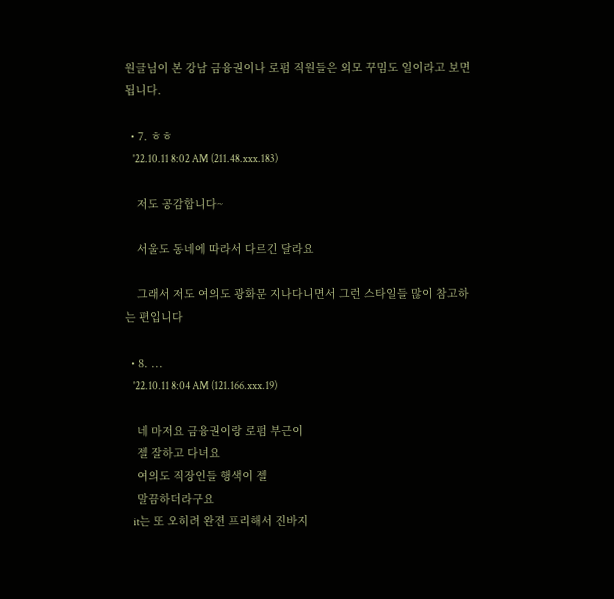원글님이 본 강남 금융권이나 로펌 직원들은 외모 꾸밈도 일이라고 보면 됩니다.

  • 7. ㅎㅎ
    '22.10.11 8:02 AM (211.48.xxx.183)

    저도 공감합니다~

    서울도 동네에 따라서 다르긴 달라요

    그래서 저도 여의도 광화문 지나다니면서 그런 스타일들 많이 참고하는 편입니다

  • 8. ...
    '22.10.11 8:04 AM (121.166.xxx.19)

    네 마저요 금융권이랑 로펌 부근이
    젤 잘하고 다녀요
    여의도 직장인들 행색이 젤
    말끔하더라구요
    it는 또 오히려 완젼 프리해서 진바지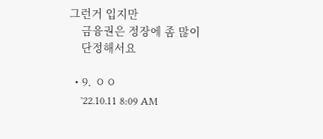그런거 입지만
    금융권은 정장에 좀 많이
    단정해서요

  • 9. ㅇㅇ
    '22.10.11 8:09 AM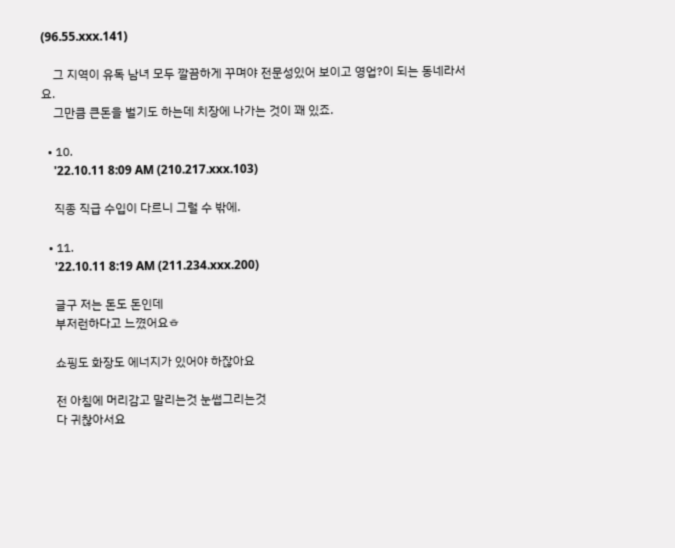(96.55.xxx.141)

    그 지역이 유독 남녀 모두 깔끔하게 꾸며야 전문성있어 보이고 영업?이 되는 동네라서요.
    그만큼 큰돈을 벌기도 하는데 치장에 나가는 것이 꽤 있죠.

  • 10.
    '22.10.11 8:09 AM (210.217.xxx.103)

    직종 직급 수입이 다르니 그럴 수 밖에.

  • 11.
    '22.10.11 8:19 AM (211.234.xxx.200)

    글구 저는 돈도 돈인데
    부저런하다고 느꼈어요ㅎ

    쇼핑도 화장도 에너지가 있어야 하잖아요

    전 아침에 머리감고 말리는것 눈썹그리는것
    다 귀찮아서요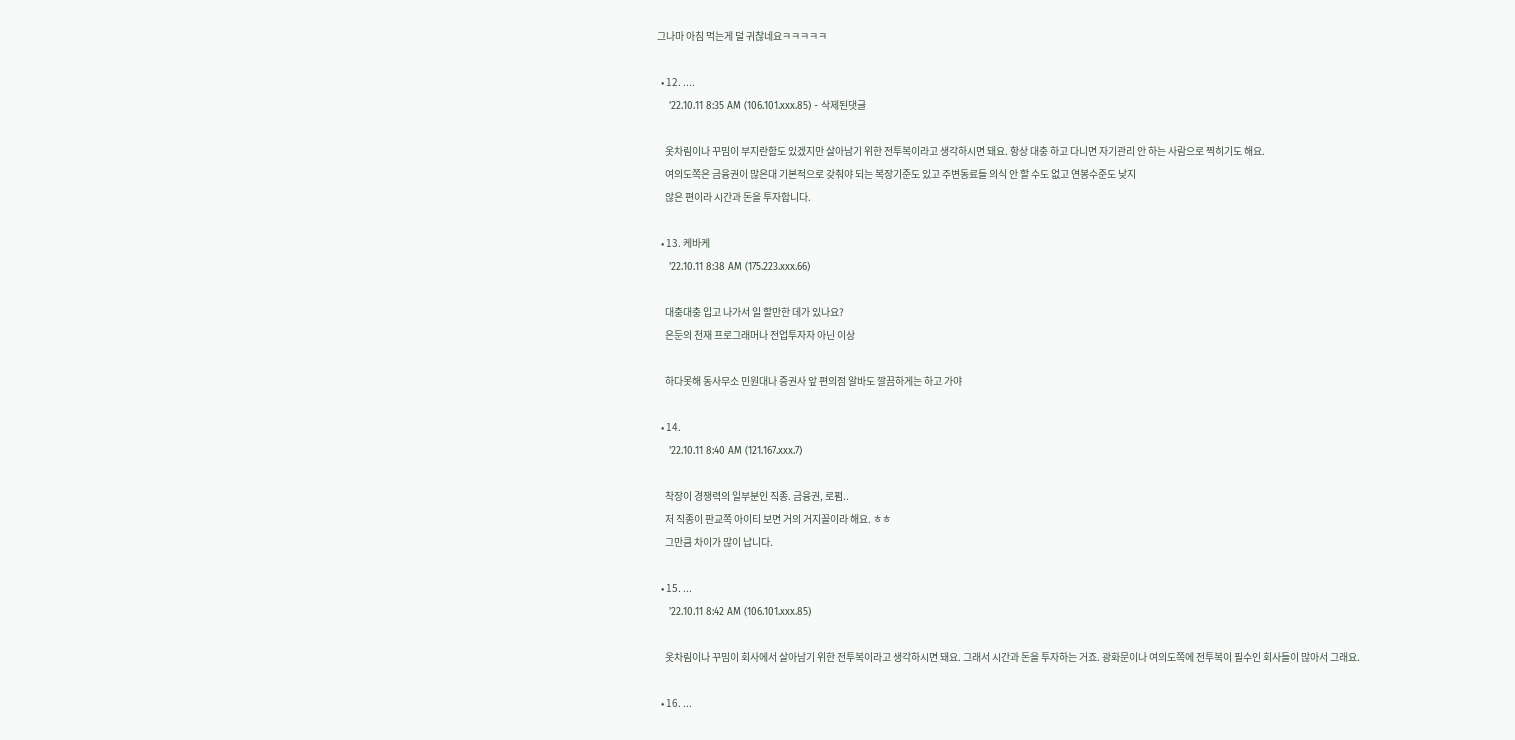그나마 아침 먹는게 덜 귀찮네요ㅋㅋㅋㅋㅋ

  • 12. ....
    '22.10.11 8:35 AM (106.101.xxx.85) - 삭제된댓글

    옷차림이나 꾸밈이 부지란함도 있겠지만 살아남기 위한 전투복이라고 생각하시면 돼요. 항상 대충 하고 다니면 자기관리 안 하는 사람으로 찍히기도 해요.
    여의도쪽은 금융권이 많은대 기본적으로 갖춰야 되는 복장기준도 있고 주변동료들 의식 안 할 수도 없고 연봉수준도 낮지
    않은 편이라 시간과 돈을 투자합니다.

  • 13. 케바케
    '22.10.11 8:38 AM (175.223.xxx.66)

    대충대충 입고 나가서 일 할만한 데가 있나요?
    은둔의 천재 프로그래머나 전업투자자 아닌 이상

    하다못해 동사무소 민원대나 증권사 앞 편의점 알바도 깔끔하게는 하고 가야

  • 14.
    '22.10.11 8:40 AM (121.167.xxx.7)

    착장이 경쟁력의 일부분인 직종. 금융권, 로펌..
    저 직종이 판교쪽 아이티 보면 거의 거지꼴이라 해요. ㅎㅎ
    그만큼 차이가 많이 납니다.

  • 15. ...
    '22.10.11 8:42 AM (106.101.xxx.85)

    옷차림이나 꾸밈이 회사에서 살아남기 위한 전투복이라고 생각하시면 돼요. 그래서 시간과 돈을 투자하는 거죠. 광화문이나 여의도쪽에 전투복이 필수인 회사들이 많아서 그래요.

  • 16. ...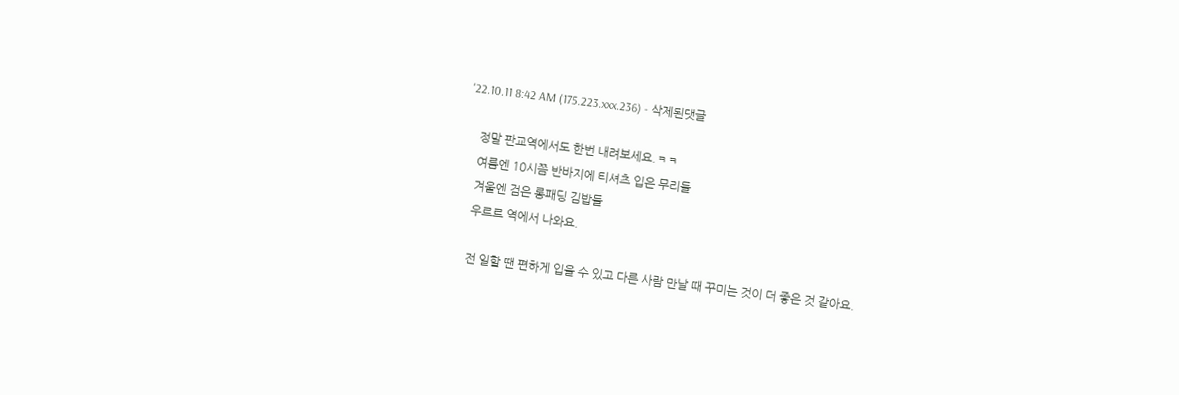'22.10.11 8:42 AM (175.223.xxx.236) - 삭제된댓글

    정말 판교역에서도 한번 내려보세요.ㅋㅋ
    여름엔 10시쯤 반바지에 티셔츠 입은 무리들
    겨울엔 검은 롱패딩 김밥들
    우르르 역에서 나와요.

    전 일할 땐 편하게 입을 수 있고 다른 사람 만날 때 꾸미는 것이 더 좋은 것 같아요.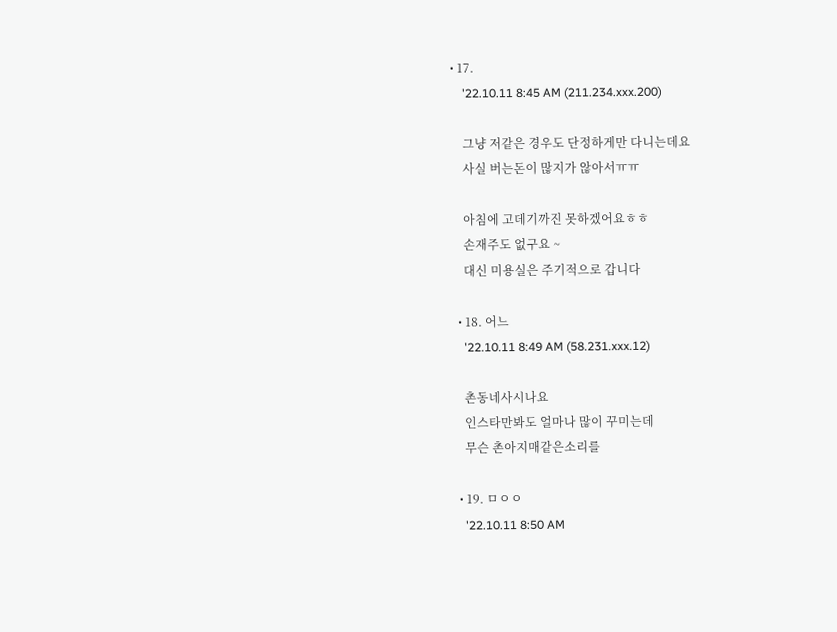• 17.
    '22.10.11 8:45 AM (211.234.xxx.200)

    그냥 저같은 경우도 단정하게만 다니는데요
    사실 버는돈이 많지가 않아서ㅠㅠ

    아침에 고데기까진 못하겠어요ㅎㅎ
    손재주도 없구요 ~
    대신 미용실은 주기적으로 갑니다

  • 18. 어느
    '22.10.11 8:49 AM (58.231.xxx.12)

    촌동네사시나요
    인스타만봐도 얼마나 많이 꾸미는데
    무슨 촌아지매같은소리를

  • 19. ㅁㅇㅇ
    '22.10.11 8:50 AM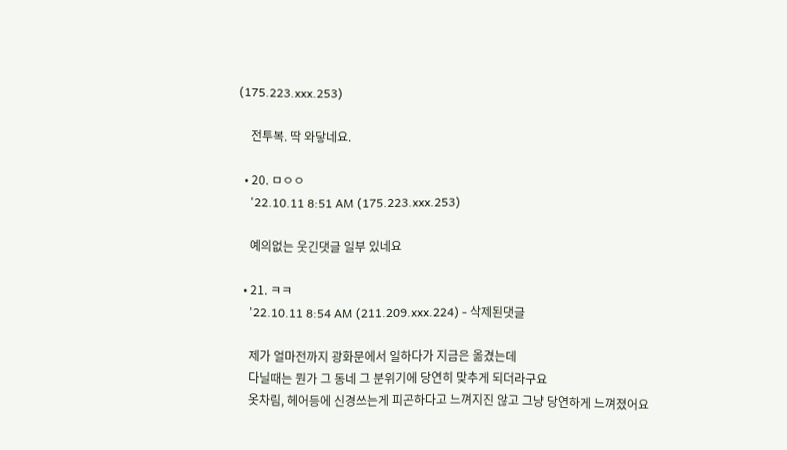(175.223.xxx.253)

    전투복. 딱 와닿네요.

  • 20. ㅁㅇㅇ
    '22.10.11 8:51 AM (175.223.xxx.253)

    예의없는 웃긴댓글 일부 있네요

  • 21. ㅋㅋ
    '22.10.11 8:54 AM (211.209.xxx.224) - 삭제된댓글

    제가 얼마전까지 광화문에서 일하다가 지금은 옮겼는데
    다닐때는 뭔가 그 동네 그 분위기에 당연히 맞추게 되더라구요
    옷차림, 헤어등에 신경쓰는게 피곤하다고 느껴지진 않고 그냥 당연하게 느껴졌어요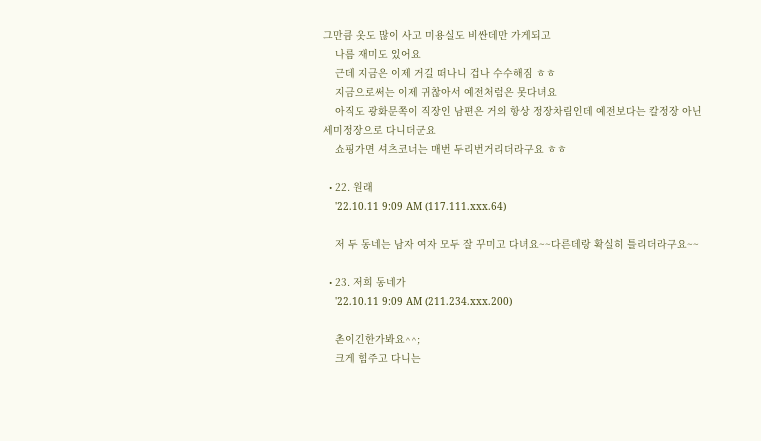그만큼 옷도 많이 사고 미용실도 비싼데만 가게되고
    나름 재미도 있어요
    근데 지금은 이제 거길 떠나니 겁나 수수해짐 ㅎㅎ
    지금으로써는 이제 귀찮아서 예전처럼은 못다녀요
    아직도 광화문쪽이 직장인 남편은 거의 항상 정장차림인데 예전보다는 칼정장 아닌 세미정장으로 다니더군요
    쇼핑가면 셔츠코너는 매번 두리번거리더라구요 ㅎㅎ

  • 22. 원래
    '22.10.11 9:09 AM (117.111.xxx.64)

    저 두 동네는 남자 여자 모두 잘 꾸미고 다녀요~~다른데랑 확실히 틀리더라구요~~

  • 23. 저희 동네가
    '22.10.11 9:09 AM (211.234.xxx.200)

    촌이긴한가봐요^^;
    크게 힘주고 다니는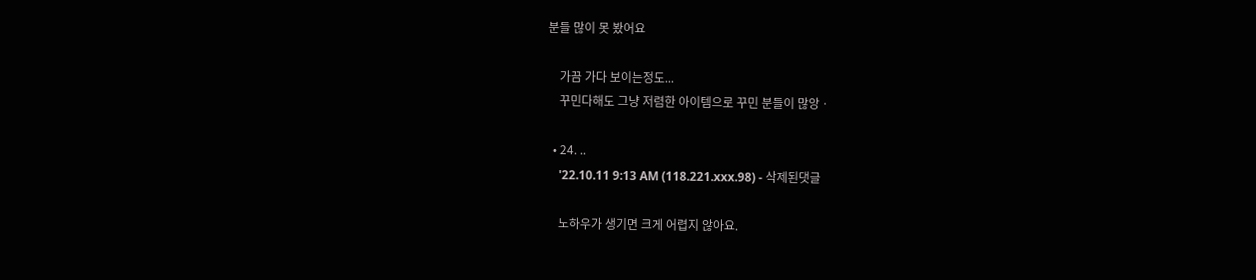분들 많이 못 봤어요

    가끔 가다 보이는정도...
    꾸민다해도 그냥 저렴한 아이템으로 꾸민 분들이 많앙ㆍ

  • 24. ..
    '22.10.11 9:13 AM (118.221.xxx.98) - 삭제된댓글

    노하우가 생기면 크게 어렵지 않아요.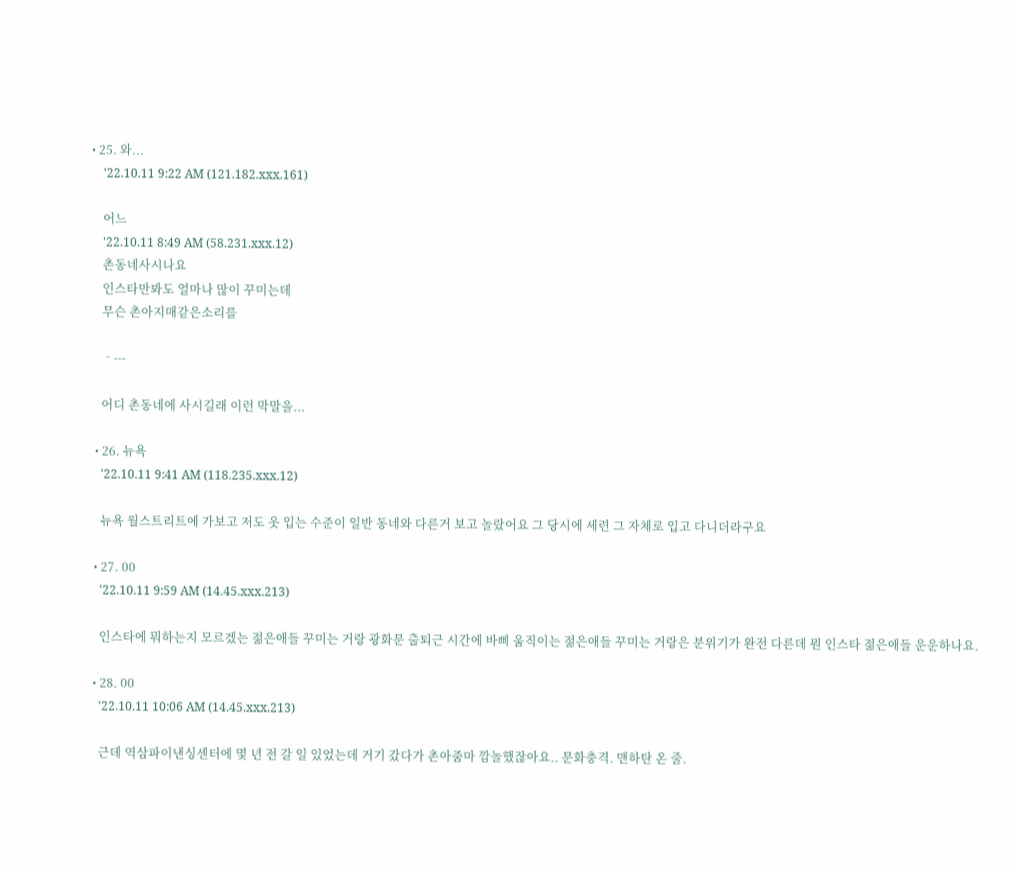• 25. 와...
    '22.10.11 9:22 AM (121.182.xxx.161)

    어느
    '22.10.11 8:49 AM (58.231.xxx.12)
    촌동네사시나요
    인스타만봐도 얼마나 많이 꾸미는데
    무슨 촌아지매같은소리를

    ‐---

    어디 촌동네에 사시길래 이런 막말을...

  • 26. 뉴욕
    '22.10.11 9:41 AM (118.235.xxx.12)

    뉴욕 월스트리트에 가보고 저도 옷 입는 수준이 일반 동네와 다른거 보고 놀랐어요 그 당시에 세련 그 자체로 입고 다니더라구요

  • 27. 00
    '22.10.11 9:59 AM (14.45.xxx.213)

    인스타에 뭐하는지 모르겠는 젊은애들 꾸미는 거랑 광화문 출퇴근 시간에 바삐 움직이는 젊은애들 꾸미는 거랑은 분위기가 완전 다른데 뭔 인스타 젊은애들 운운하나요.

  • 28. 00
    '22.10.11 10:06 AM (14.45.xxx.213)

    근데 역삼파이낸싱센터에 몇 년 전 갈 일 있었는데 거기 갔다가 촌아줌마 깜놀했잖아요.. 문화충격. 맨하탄 온 줄.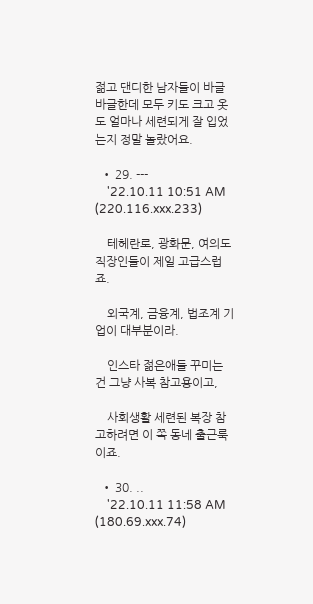젊고 댄디한 남자들이 바글바글한데 모두 키도 크고 옷도 얼마나 세련되게 잘 입었는지 정말 놀랐어요.

  • 29. ---
    '22.10.11 10:51 AM (220.116.xxx.233)

    테헤란로, 광화문, 여의도 직장인들이 제일 고급스럽죠.

    외국계, 금융계, 법조계 기업이 대부분이라.

    인스타 젊은애들 꾸미는 건 그냥 사복 참고용이고,

    사회생활 세련된 복장 참고하려면 이 쪽 동네 출근룩이죠.

  • 30. ..
    '22.10.11 11:58 AM (180.69.xxx.74)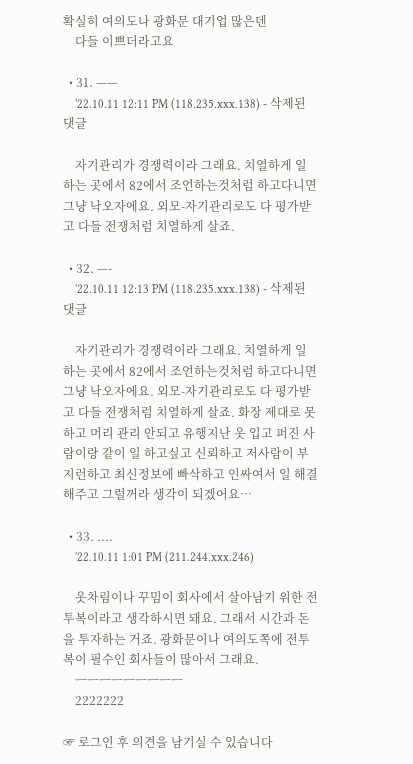확실히 여의도나 광화문 대기업 많은덴
    다들 이쁘더라고요

  • 31. ——
    '22.10.11 12:11 PM (118.235.xxx.138) - 삭제된댓글

    자기관리가 경쟁력이라 그래요. 치열하게 일하는 곳에서 82에서 조언하는것처럼 하고다니면 그냥 낙오자에요. 외모-자기관리로도 다 평가받고 다들 전쟁처럼 치열하게 살죠.

  • 32. —-
    '22.10.11 12:13 PM (118.235.xxx.138) - 삭제된댓글

    자기관리가 경쟁력이라 그래요. 치열하게 일하는 곳에서 82에서 조언하는것처럼 하고다니면 그냥 낙오자에요. 외모-자기관리로도 다 평가받고 다들 전쟁처럼 치열하게 살죠. 화장 제대로 못하고 머리 관리 안되고 유행지난 옷 입고 퍼진 사람이랑 같이 일 하고싶고 신뢰하고 저사람이 부지런하고 최신정보에 빠삭하고 인싸여서 일 해결해주고 그럴꺼라 생각이 되겠어요…

  • 33. ....
    '22.10.11 1:01 PM (211.244.xxx.246)

    옷차림이나 꾸밈이 회사에서 살아남기 위한 전투복이라고 생각하시면 돼요. 그래서 시간과 돈을 투자하는 거죠. 광화문이나 여의도쪽에 전투복이 필수인 회사들이 많아서 그래요.
    ㅡㅡㅡㅡㅡㅡㅡㅡㅡ
    2222222

☞ 로그인 후 의견을 남기실 수 있습니다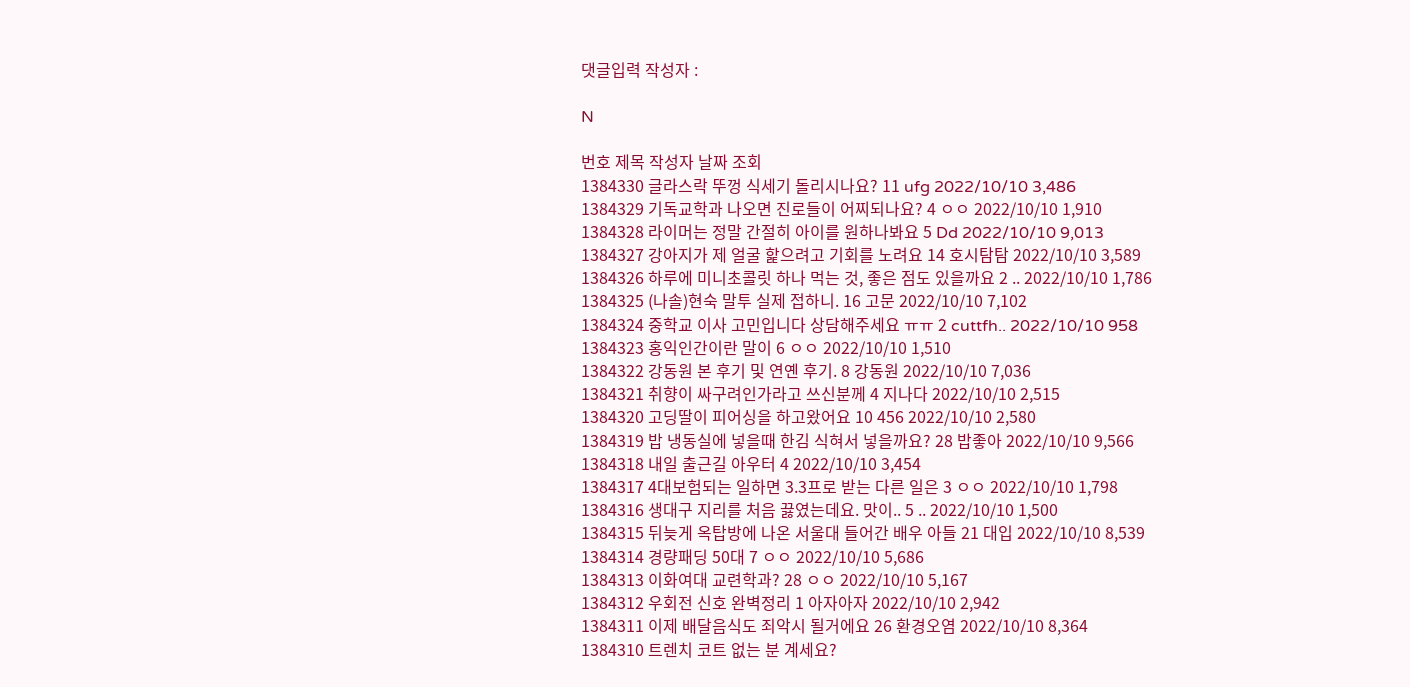댓글입력 작성자 :

N

번호 제목 작성자 날짜 조회
1384330 글라스락 뚜껑 식세기 돌리시나요? 11 ufg 2022/10/10 3,486
1384329 기독교학과 나오면 진로들이 어찌되나요? 4 ㅇㅇ 2022/10/10 1,910
1384328 라이머는 정말 간절히 아이를 원하나봐요 5 Dd 2022/10/10 9,013
1384327 강아지가 제 얼굴 핥으려고 기회를 노려요 14 호시탐탐 2022/10/10 3,589
1384326 하루에 미니초콜릿 하나 먹는 것, 좋은 점도 있을까요 2 .. 2022/10/10 1,786
1384325 (나솔)현숙 말투 실제 접하니. 16 고문 2022/10/10 7,102
1384324 중학교 이사 고민입니다 상담해주세요 ㅠㅠ 2 cuttfh.. 2022/10/10 958
1384323 홍익인간이란 말이 6 ㅇㅇ 2022/10/10 1,510
1384322 강동원 본 후기 및 연옌 후기. 8 강동원 2022/10/10 7,036
1384321 취향이 싸구려인가라고 쓰신분께 4 지나다 2022/10/10 2,515
1384320 고딩딸이 피어싱을 하고왔어요 10 456 2022/10/10 2,580
1384319 밥 냉동실에 넣을때 한김 식혀서 넣을까요? 28 밥좋아 2022/10/10 9,566
1384318 내일 출근길 아우터 4 2022/10/10 3,454
1384317 4대보험되는 일하면 3.3프로 받는 다른 일은 3 ㅇㅇ 2022/10/10 1,798
1384316 생대구 지리를 처음 끓였는데요. 맛이.. 5 .. 2022/10/10 1,500
1384315 뒤늦게 옥탑방에 나온 서울대 들어간 배우 아들 21 대입 2022/10/10 8,539
1384314 경량패딩 50대 7 ㅇㅇ 2022/10/10 5,686
1384313 이화여대 교련학과? 28 ㅇㅇ 2022/10/10 5,167
1384312 우회전 신호 완벽정리 1 아자아자 2022/10/10 2,942
1384311 이제 배달음식도 죄악시 될거에요 26 환경오염 2022/10/10 8,364
1384310 트렌치 코트 없는 분 계세요?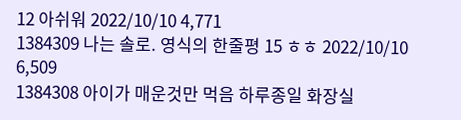12 아쉬워 2022/10/10 4,771
1384309 나는 솔로. 영식의 한줄평 15 ㅎㅎ 2022/10/10 6,509
1384308 아이가 매운것만 먹음 하루종일 화장실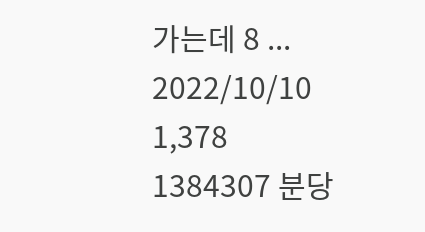가는데 8 ... 2022/10/10 1,378
1384307 분당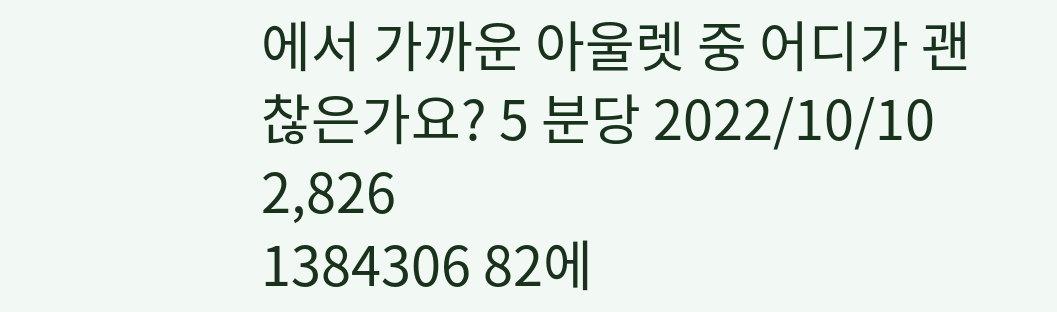에서 가까운 아울렛 중 어디가 괜찮은가요? 5 분당 2022/10/10 2,826
1384306 82에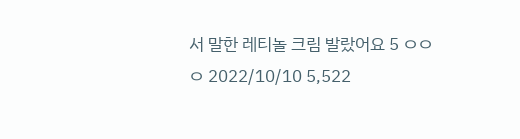서 말한 레티놀 크림 발랐어요 5 ㅇㅇㅇ 2022/10/10 5,522